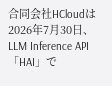合同会社HCloudは2026年7月30日、LLM Inference API「HAI」で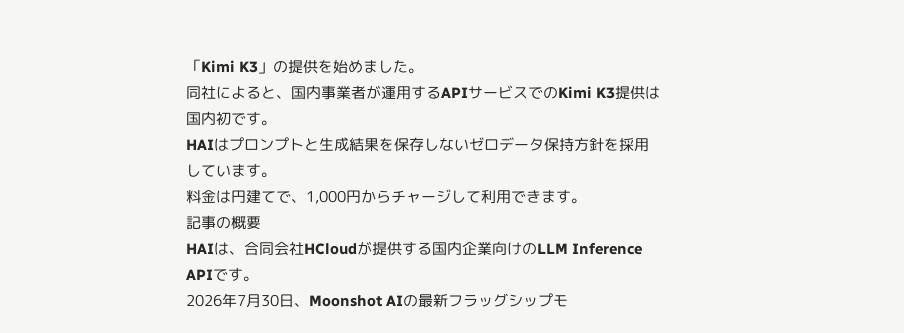「Kimi K3」の提供を始めました。
同社によると、国内事業者が運用するAPIサービスでのKimi K3提供は国内初です。
HAIはプロンプトと生成結果を保存しないゼロデータ保持方針を採用しています。
料金は円建てで、1,000円からチャージして利用できます。
記事の概要
HAIは、合同会社HCloudが提供する国内企業向けのLLM Inference APIです。
2026年7月30日、Moonshot AIの最新フラッグシップモ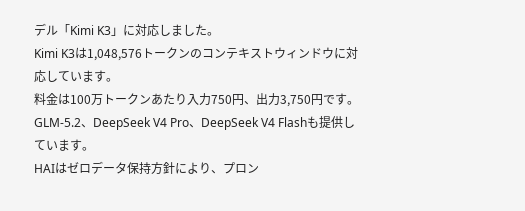デル「Kimi K3」に対応しました。
Kimi K3は1,048,576トークンのコンテキストウィンドウに対応しています。
料金は100万トークンあたり入力750円、出力3,750円です。
GLM-5.2、DeepSeek V4 Pro、DeepSeek V4 Flashも提供しています。
HAIはゼロデータ保持方針により、プロン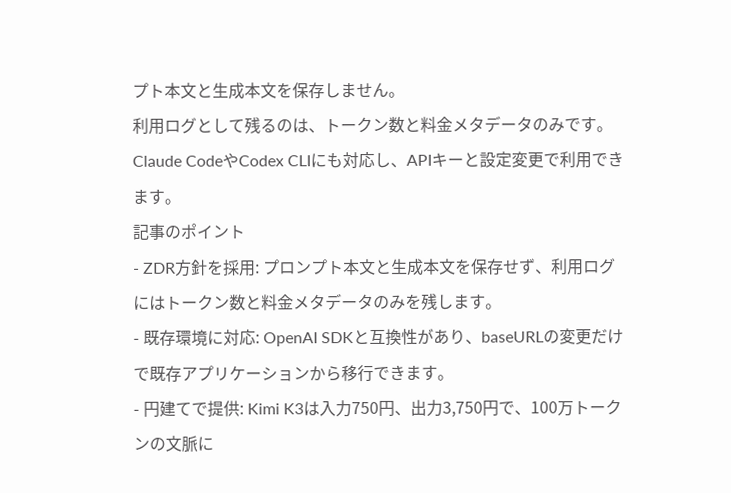プト本文と生成本文を保存しません。
利用ログとして残るのは、トークン数と料金メタデータのみです。
Claude CodeやCodex CLIにも対応し、APIキーと設定変更で利用できます。
記事のポイント
- ZDR方針を採用: プロンプト本文と生成本文を保存せず、利用ログにはトークン数と料金メタデータのみを残します。
- 既存環境に対応: OpenAI SDKと互換性があり、baseURLの変更だけで既存アプリケーションから移行できます。
- 円建てで提供: Kimi K3は入力750円、出力3,750円で、100万トークンの文脈に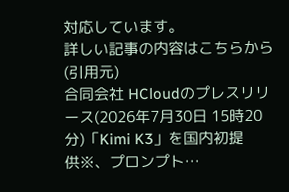対応しています。
詳しい記事の内容はこちらから(引用元)
合同会社 HCloudのプレスリリース(2026年7月30日 15時20分)「Kimi K3」を国内初提供※、プロンプト…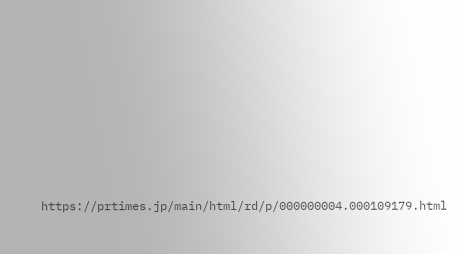https://prtimes.jp/main/html/rd/p/000000004.000109179.html